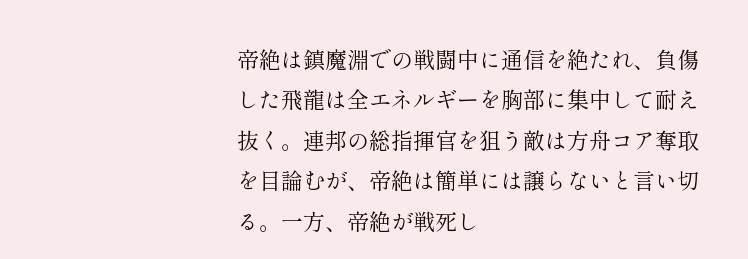帝絶は鎮魔淵での戦闘中に通信を絶たれ、負傷した飛龍は全エネルギーを胸部に集中して耐え抜く。連邦の総指揮官を狙う敵は方舟コア奪取を目論むが、帝絶は簡単には譲らないと言い切る。一方、帝絶が戦死し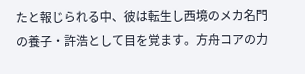たと報じられる中、彼は転生し西境のメカ名門の養子・許浩として目を覚ます。方舟コアの力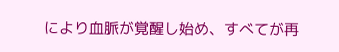により血脈が覚醒し始め、すべてが再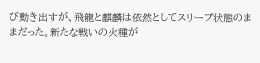び動き出すが、飛龍と麒麟は依然としてスリープ状態のままだった。新たな戦いの火種が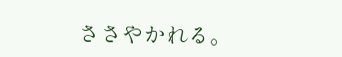ささやかれる。